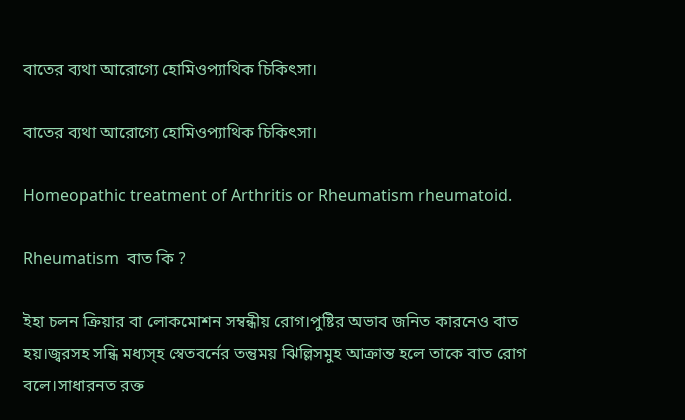বাতের ব্যথা আরোগ্যে হোমিওপ্যাথিক চিকিৎসা।

বাতের ব্যথা আরোগ্যে হোমিওপ্যাথিক চিকিৎসা।

Homeopathic treatment of Arthritis or Rheumatism rheumatoid.

Rheumatism  বাত কি ?

ইহা চলন ক্রিয়ার বা লোকমোশন সম্বন্ধীয় রোগ।পুষ্টির অভাব জনিত কারনেও বাত হয়।জ্বরসহ সন্ধি মধ্যস্হ স্বেতবর্নের তন্তুময় ঝিল্লিসমুহ আক্রান্ত হলে তাকে বাত রোগ বলে।সাধারনত রক্ত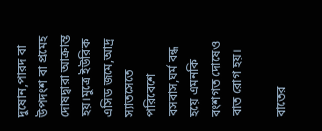দুষোন,পারদ বা উপদংশ বা প্রমেহ দোষদ্বারা আক্রান্ত হয়।মুত্রে ইউরিক এসিড জমে,আদ্র স্যাতসেতে পরিবেশে বসবাস,ঘর্ম বন্ধ হয়ে এমনকি বংশগত দোষেও বাত রোগ হয়।

বাতের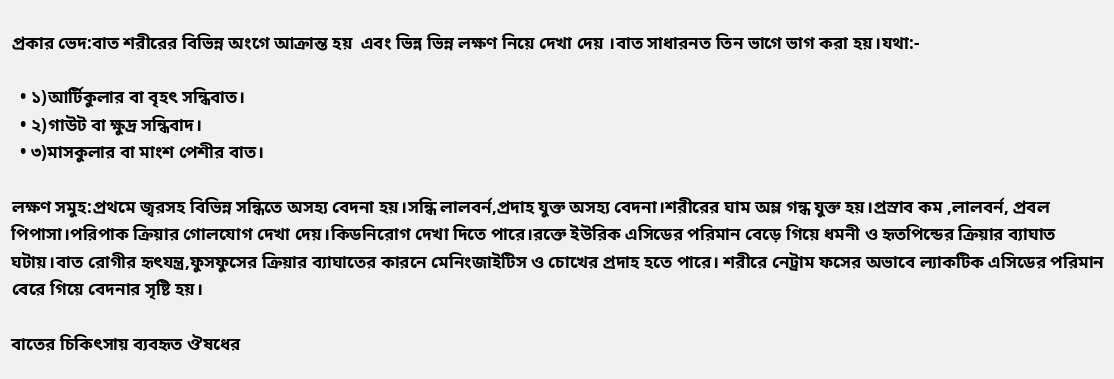প্রকার ভেদ:বাত শরীরের বিভিন্ন অংগে আক্রান্ত হয়  এবং ভিন্ন ভিন্ন লক্ষণ নিয়ে দেখা দেয় ।বাত সাধারনত তিন ভাগে ভাগ করা হয়।যথা:-

  • ১)আর্টিকুলার বা বৃহৎ সন্ধিবাত।
  • ২)গাউট বা ক্ষুদ্র সন্ধিবাদ।
  • ৩)মাসকুলার বা মাংশ পেশীর বাত।

লক্ষণ সমুহ:প্রথমে জ্বরসহ বিভিন্ন সন্ধিতে অসহ্য বেদনা হয়।সন্ধি লালবর্ন,প্রদাহ যুক্ত অসহ্য বেদনা।শরীরের ঘাম অম্ল গন্ধ যুক্ত হয়।প্রস্রাব কম ,লালবর্ন, প্রবল পিপাসা।পরিপাক ক্রিয়ার গোলযোগ দেখা দেয়।কিডনিরোগ দেখা দিতে পারে।রক্তে ইউরিক এসিডের পরিমান বেড়ে গিয়ে ধমনী ও হৃতপিন্ডের ক্রিয়ার ব্যাঘাত ঘটায়।বাত রোগীর হৃৎযন্ত্র,ফুসফুসের ক্রিয়ার ব্যাঘাতের কারনে মেনিংজাইটিস ও চোখের প্রদাহ হতে পারে। শরীরে নেট্রাম ফসের অভাবে ল্যাকটিক এসিডের পরিমান বেরে গিয়ে বেদনার সৃষ্টি হয়।

বাতের চিকিৎসায় ব্যবহৃত ঔষধের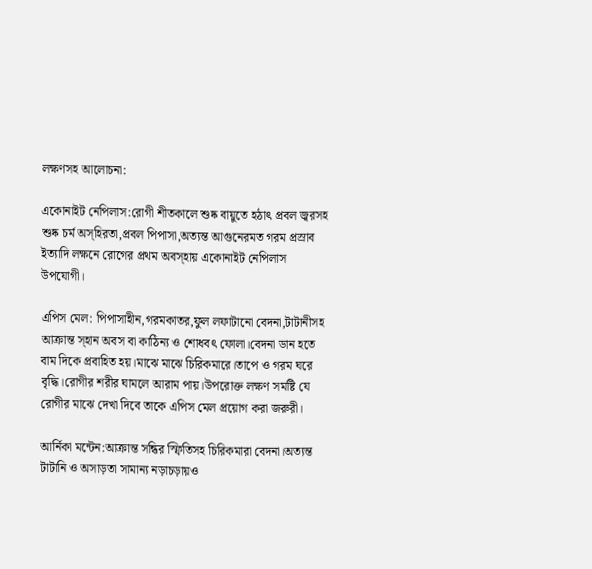লক্ষণসহ আলোচনা:

একোনাইট নেপিলাস:রোগী শীতকালে শুষ্ক বায়ুতে হঠাৎ প্রবল জ্বরসহ শুষ্ক চর্ম অস্হিরতা,প্রবল পিপাসা,অত্যন্ত আগুনেরমত গরম প্রস্রাব ইত্যাদি লক্ষনে রোগের প্রথম অবস্হায় একোনাইট নেপিলাস উপযোগী।

এপিস মেল: পিপাসাহীন,গরমকাতর,ফুল লফাটানো বেদনা,টাটানীসহ আক্রান্ত স্হান অবস বা কাঠিন্য ও শোধবৎ ফোলা।বেদনা ডান হতে বাম দিকে প্রবাহিত হয়।মাঝে মাঝে চিরিকমারে।তাপে ও গরম ঘরে বৃদ্ধি।রোগীর শরীর ঘামলে আরাম পায়।উপরোক্ত লক্ষণ সমষ্টি যে রোগীর মাঝে দেখা দিবে তাকে এপিস মেল প্রয়োগ করা জরুরী।

আর্নিকা মন্টেন:আক্রান্ত সন্ধির স্ফিতিসহ চিরিকমারা বেদনা।অত্যন্ত টাটানি ও অসাড়তা সামান্য নড়াচড়ায়ও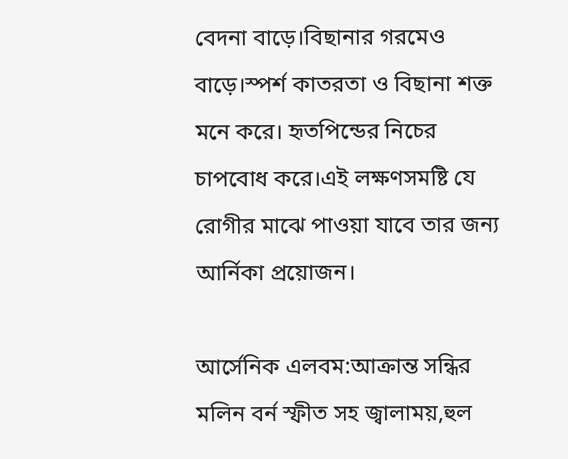বেদনা বাড়ে।বিছানার গরমেও বাড়ে।স্পর্শ কাতরতা ও বিছানা শক্ত মনে করে। হৃতপিন্ডের নিচের চাপবোধ করে।এই লক্ষণসমষ্টি যে রোগীর মাঝে পাওয়া যাবে তার জন্য আর্নিকা প্রয়োজন।

আর্সেনিক এলবম:আক্রান্ত সন্ধির মলিন বর্ন স্ফীত সহ জ্বালাময়,হুল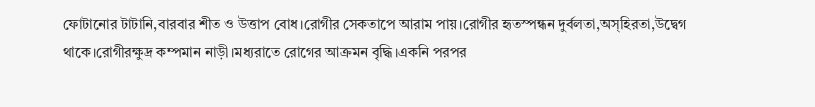ফোটানোর টাটানি,বারবার শীত ও উত্তাপ বোধ।রোগীর সেকতাপে আরাম পায়।রোগীর হৃতস্পন্ধন দুর্বলতা,অস্হিরতা,উদ্বেগ থাকে।রোগীরক্ষুদ্র কম্পমান নাড়ী।মধ্যরাতে রোগের আক্রমন বৃদ্ধি।একনি পরপর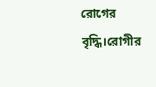রোগের বৃদ্ধি।রোগীর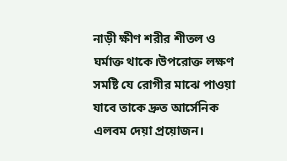নাড়ী ক্ষীণ শরীর শীতল ও ঘর্মাক্ত থাকে।উপরোক্ত লক্ষণ সমষ্টি যে রোগীর মাঝে পাওয়া যাবে তাকে দ্রুত আর্সেনিক এলবম দেয়া প্রয়োজন।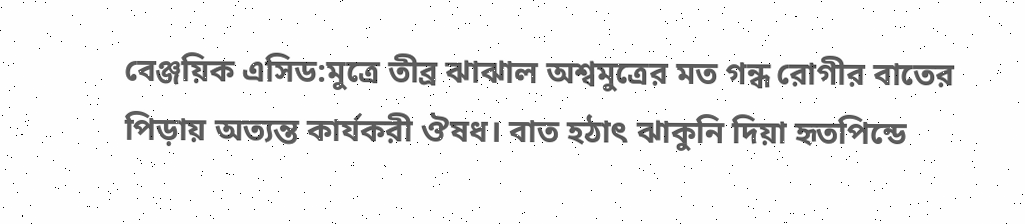বেঞ্জয়িক এসিড:মুত্রে তীব্র ঝাঝাল অশ্বমুত্রের মত গন্ধ রোগীর বাতের পিড়ায় অত্যন্ত কার্যকরী ঔষধ। বাত হঠাৎ ঝাকুনি দিয়া হৃতপিন্ডে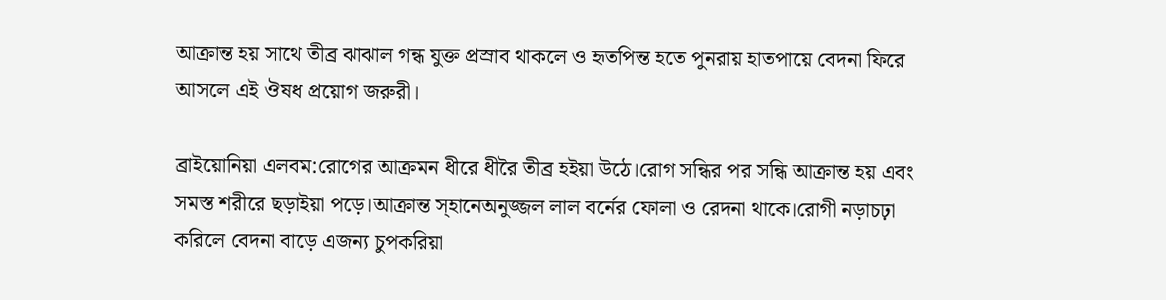আক্রান্ত হয় সাথে তীব্র ঝাঝাল গন্ধ যুক্ত প্রস্রাব থাকলে ও হৃতপিন্ত হতে পুনরায় হাতপায়ে বেদনা ফিরে আসলে এই ঔষধ প্রয়োগ জরুরী।

ব্রাইয়োনিয়া এলবম:রোগের আক্রমন ধীরে ধীরৈ তীব্র হইয়া উঠে।রোগ সন্ধির পর সন্ধি আক্রান্ত হয় এবং সমস্ত শরীরে ছড়াইয়া পড়ে।আক্রান্ত স্হানেঅনুজ্জল লাল বর্নের ফোলা ও রেদনা থাকে।রোগী নড়াচঢ়া করিলে বেদনা বাড়ে এজন্য চুপকরিয়া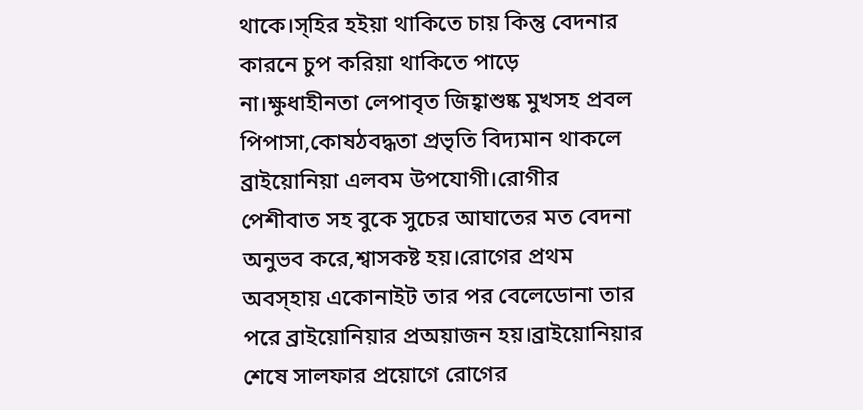থাকে।স্হির হইয়া থাকিতে চায় কিন্তু বেদনার কারনে চুপ করিয়া থাকিতে পাড়ে না।ক্ষুধাহীনতা লেপাবৃত জিহ্বাশুষ্ক মুখসহ প্রবল পিপাসা,কোষঠবদ্ধতা প্রভৃতি বিদ্যমান থাকলে ব্রাইয়োনিয়া এলবম উপযোগী।রোগীর পেশীবাত সহ বুকে সুচের আঘাতের মত বেদনা অনুভব করে,শ্বাসকষ্ট হয়।রোগের প্রথম অবস্হায় একোনাইট তার পর বেলেডোনা তার পরে ব্রাইয়োনিয়ার প্রঅয়াজন হয়।ব্রাইয়োনিয়ার শেষে সালফার প্রয়োগে রোগের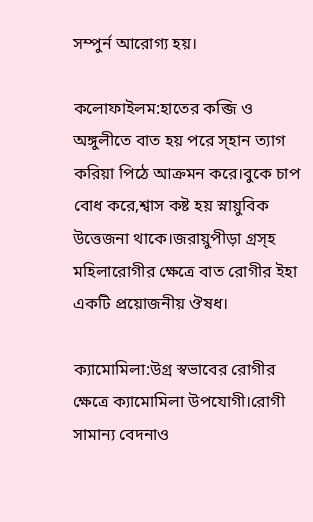সম্পুর্ন আরোগ্য হয়।

কলোফাইলম:হাতের কব্জি ও অঙ্গুলীতে বাত হয় পরে স্হান ত্যাগ করিয়া পিঠে আক্রমন করে।বুকে চাপ বোধ করে,শ্বাস কষ্ট হয় স্নায়ুবিক উত্তেজনা থাকে।জরায়ুপীড়া গ্রস্হ মহিলারোগীর ক্ষেত্রে বাত রোগীর ইহা একটি প্রয়োজনীয় ঔষধ।

ক্যামোমিলা:উগ্র স্বভাবের রোগীর ক্ষেত্রে ক্যামোমিলা উপযোগী।রোগী সামান্য বেদনাও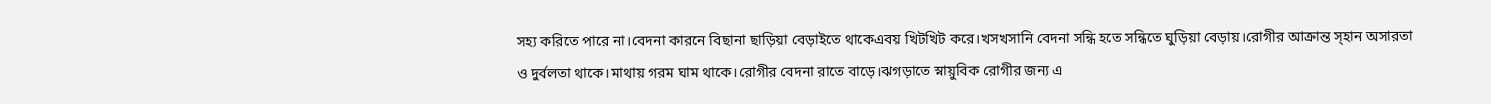সহ্য করিতে পারে না।বেদনা কারনে বিছানা ছাড়িয়া বেড়াইতে থাকেএবয় খিটখিট করে।খসখসানি বেদনা সন্ধি হতে সন্ধিতে ঘুড়িয়া বেড়ায়।রোগীর আক্রান্ত স্হান অসারতা ও দুর্বলতা থাকে।মাথায় গরম ঘাম থাকে।রোগীর বেদনা রাতে বাড়ে।ঝগড়াতে স্নায়ুবিক রোগীর জন্য এ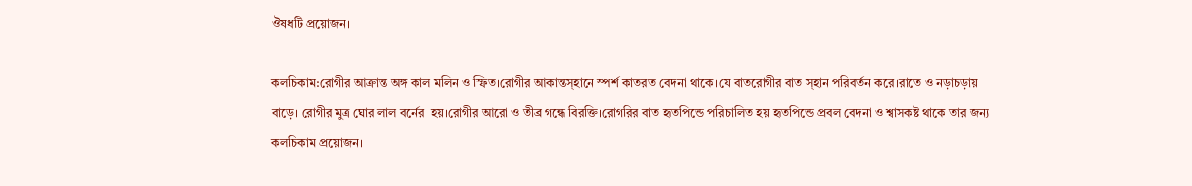ঔষধটি প্রয়োজন।

কলচিকাম:রোগীর আক্রান্ত অঙ্গ কাল মলিন ও স্ফিত।রোগীর আকান্তস্হানে স্পর্শ কাতরত বেদনা থাকে।যে বাতরোগীর বাত স্হান পরিবর্তন করে।রাতে ও নড়াচড়ায় বাড়ে। রোগীর মুত্র ঘোর লাল বর্নের  হয়।রোগীর আরো ও তীব্র গন্ধে বিরক্তি।রোগরির বাত হৃতপিন্ডে পরিচালিত হয় হৃতপিন্ডে প্রবল বেদনা ও শ্বাসকষ্ট থাকে তার জন্য কলচিকাম প্রয়োজন।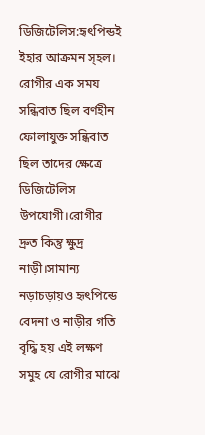ডিজিটেলিস:হৃৎপিন্ডই ইহার আক্রমন স্হল। রোগীর এক সময সন্ধিবাত ছিল বর্ণহীন ফোলাযুক্ত সন্ধিবাত ছিল তাদের ক্ষেত্রে ডিজিটেলিস উপযোগী।রোগীর দ্রুত কিন্তু ক্ষুদ্র নাড়ী।সামান্য নড়াচড়ায়ও হৃৎপিন্ডে বেদনা ও নাড়ীর গতি বৃদ্ধি হয় এই লক্ষণ সমুহ যে রোগীর মাঝে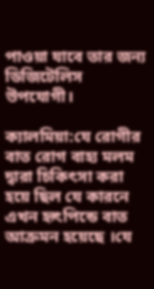পাওয়া যাবে তার জন্য ডিজিটেলিস উপযোগী।

ক্যালমিয়া:যে রোগীর বাত রোগ বাহ্য মলম দ্বারা চিকিৎসা করা হয়ে ছিল যে কারনে এখন হৃৎপিন্ডে বাত আক্রমন হয়েছে ।যে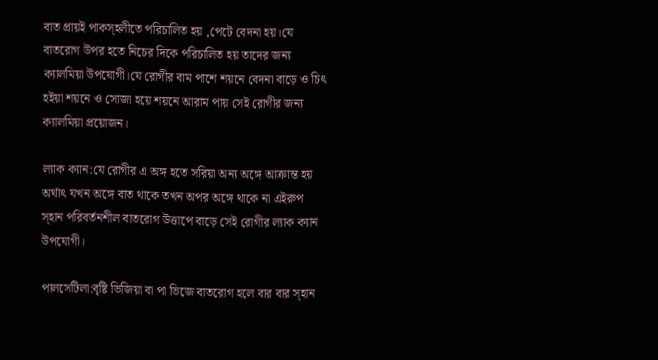বাত প্রায়ই পাকস্হলীতে পরিচালিত হয় ,পেটে বেদনা হয়।যে বাতরোগ উপর হতে নিচের দিকে পরিচালিত হয় তাদের জন্য ক্যালমিয়া উপযোগী।যে রোগীর বাম পাশে শয়নে বেদনা বাড়ে ও চিৎ হইয়া শয়নে ও সোজা হয়ে শয়নে আরাম পায় সেই রোগীর জন্য ক্যালমিয়া প্রয়োজন।

ল্যাক ক্যান:যে রোগীর এ অঙ্গ হতে সরিয়া অন্য অঙ্গে আক্রান্ত হয় অর্থাৎ যখন অঙ্গে বাত থাকে তখন অপর অঙ্গে থাকে না এইরুপ স্হান পরিবর্তনশীল বাতরোগ উত্তাপে বাড়ে সেই রোগীর ল্যাক ক্যান উপযোগী।

পালসেটিলা:বৃষ্টি ভিজিয়া বা পা ভিজে বাতরোগ হলে বার বার স্হান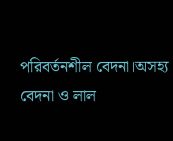পরিবর্তনশীল বেদনা।অসহ্য বেদনা ও লাল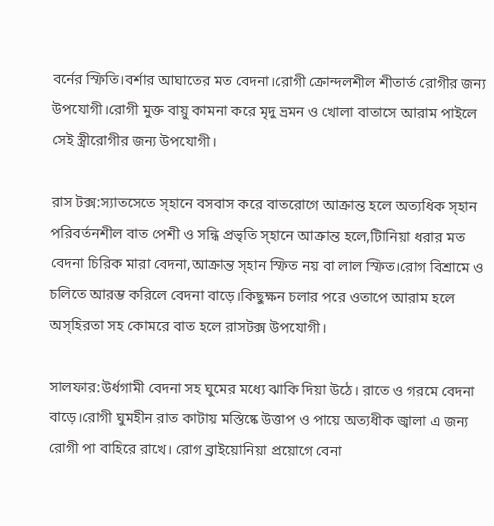বর্নের স্ফিতি।বর্শার আঘাতের মত বেদনা।রোগী ক্রোন্দলশীল শীতার্ত রোগীর জন্য উপযোগী।রোগী মুক্ত বায়ু কামনা করে মৃদু ভ্রমন ও খোলা বাতাসে আরাম পাইলে সেই স্ত্রীরোগীর জন্য উপযোগী।

রাস টক্স:স্যাতসেতে স্হানে বসবাস করে বাতরোগে আক্রান্ত হলে অত্যধিক স্হান পরিবর্তনশীল বাত পেশী ও সন্ধি প্রভৃতি স্হানে আক্রান্ত হলে,টিানিয়া ধরার মত বেদনা চিরিক মারা বেদনা,আক্রান্ত স্হান স্ফিত নয় বা লাল স্ফিত।রোগ বিশ্রামে ও চলিতে আরম্ভ করিলে বেদনা বাড়ে।কিছুক্ষন চলার পরে ওতাপে আরাম হলে অস্হিরতা সহ কোমরে বাত হলে রাসটক্স উপযোগী।

সালফার:উর্ধগামী বেদনা সহ ঘুমের মধ্যে ঝাকি দিয়া উঠে। রাতে ও গরমে বেদনা বাড়ে।রোগী ঘুমহীন রাত কাটায় মস্তিষ্কে উত্তাপ ও পায়ে অত্যধীক জ্বালা এ জন্য রোগী পা বাহিরে রাখে। রোগ ব্রাইয়োনিয়া প্রয়োগে বেনা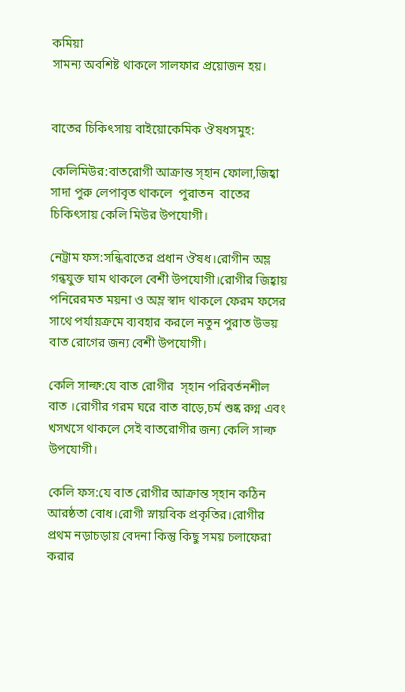কমিয়া
সামন্য অবশিষ্ট থাকলে সালফার প্রয়োজন হয়।


বাতের চিকিৎসায় বাইয়োকেমিক ঔষধসমুহ:

কেলিমিউর:বাতরোগী আক্রান্ত স্হান ফোলা,জিহ্বা সাদা পুরু লেপাবৃত থাকলে  পুরাতন  বাতের চিকিৎসায় কেলি মিউর উপযোগী।

নেট্রাম ফস:সন্ধিবাতের প্রধান ঔষধ।রোগীন অম্ল গন্ধযুক্ত ঘাম থাকলে বেশী উপযোগী।রোগীর জিহ্বায় পনিরেরমত ময়না ও অম্ল স্বাদ থাকলে ফেরম ফসের সাথে পর্যায়ক্রমে ব্যবহার করলে নতুন পুরাত উভয়  বাত রোগের জন্য বেশী উপযোগী।

কেলি সাল্ফ:যে বাত রোগীর  স্হান পরিবর্তনশীল বাত ।রোগীর গরম ঘরে বাত বাড়ে,চর্ম শুষ্ক রুগ্ন এবং খসখসে থাকলে সেই বাতরোগীর জন্য কেলি সাল্ফ উপযোগী।

কেলি ফস:যে বাত রোগীর আক্রান্ত স্হান কঠিন আরষ্ঠতা বোধ।রোগী স্নায়বিক প্রকৃতির।রোগীর প্রথম নড়াচড়ায় বেদনা কিন্তু কিছু সময় চলাফেরা করার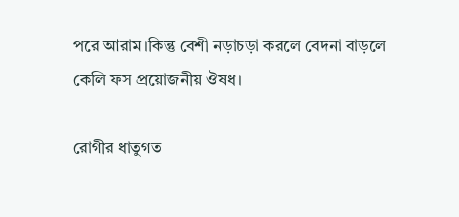পরে আরাম।কিন্তু বেশী নড়াচড়া করলে বেদনা বাড়লে কেলি ফস প্রয়োজনীয় ঔষধ।

রোগীর ধাতুগত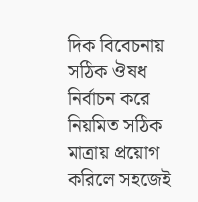দিক বিবেচনায় সঠিক ঔষধ নির্বাচন করে নিয়মিত সঠিক মাত্রায় প্রয়োগ করিলে সহজেই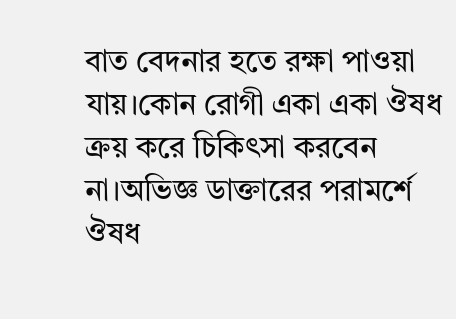বাত বেদনার হতে রক্ষা পাওয়া যায়।কোন রোগী একা একা ঔষধ ক্রয় করে চিকিৎসা করবেন না।অভিজ্ঞ ডাক্তারের পরামর্শে ঔষধ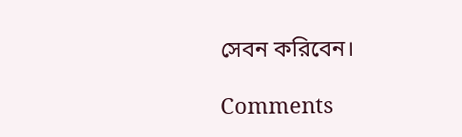সেবন করিবেন।

Comments